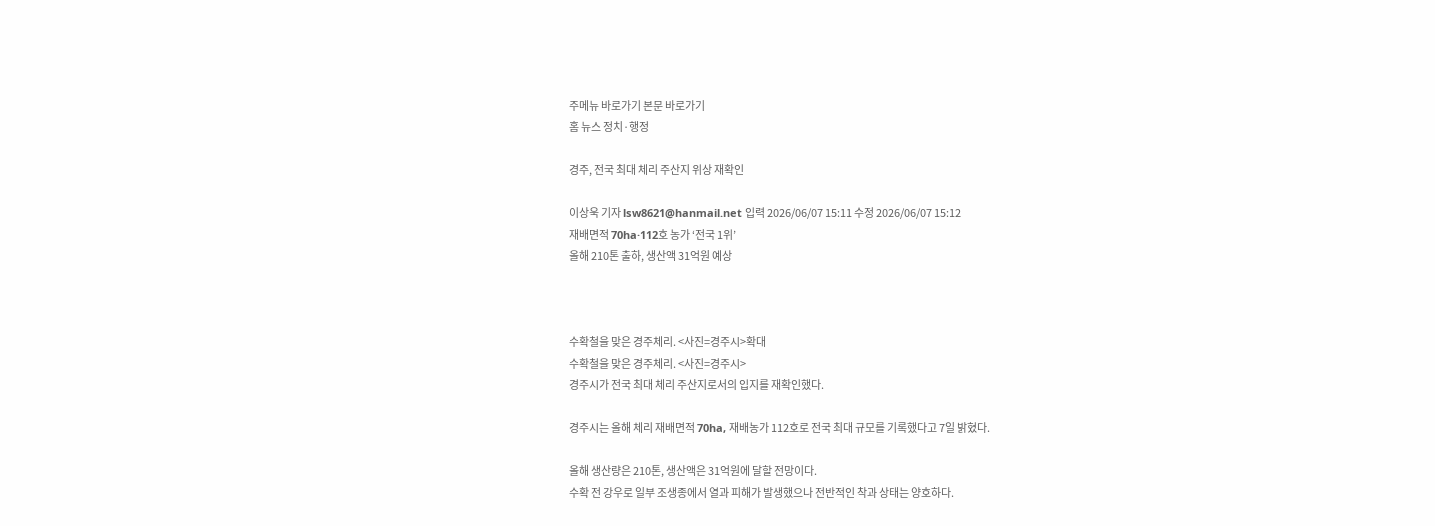주메뉴 바로가기 본문 바로가기
홈 뉴스 정치·행정

경주, 전국 최대 체리 주산지 위상 재확인

이상욱 기자 lsw8621@hanmail.net 입력 2026/06/07 15:11 수정 2026/06/07 15:12
재배면적 70ha·112호 농가 ‘전국 1위’
올해 210톤 출하, 생산액 31억원 예상



수확철을 맞은 경주체리. <사진=경주시>확대
수확철을 맞은 경주체리. <사진=경주시>
경주시가 전국 최대 체리 주산지로서의 입지를 재확인했다.

경주시는 올해 체리 재배면적 70ha, 재배농가 112호로 전국 최대 규모를 기록했다고 7일 밝혔다.

올해 생산량은 210톤, 생산액은 31억원에 달할 전망이다.
수확 전 강우로 일부 조생종에서 열과 피해가 발생했으나 전반적인 착과 상태는 양호하다.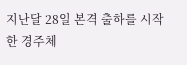지난달 28일 본격 출하를 시작한 경주체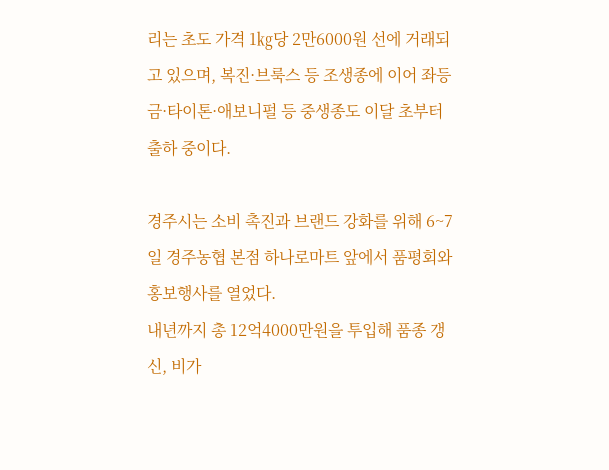리는 초도 가격 1㎏당 2만6000원 선에 거래되고 있으며, 복진·브룩스 등 조생종에 이어 좌등금·타이톤·애보니펄 등 중생종도 이달 초부터 출하 중이다.

경주시는 소비 촉진과 브랜드 강화를 위해 6~7일 경주농협 본점 하나로마트 앞에서 품평회와 홍보행사를 열었다.
내년까지 총 12억4000만원을 투입해 품종 갱신, 비가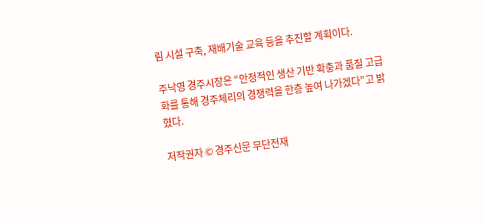림 시설 구축, 재배기술 교육 등을 추진할 계획이다.

주낙영 경주시장은 “안정적인 생산 기반 확충과 품질 고급화를 통해 경주체리의 경쟁력을 한층 높여 나가겠다”고 밝혔다.

저작권자 © 경주신문 무단전재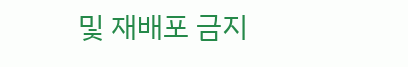및 재배포 금지